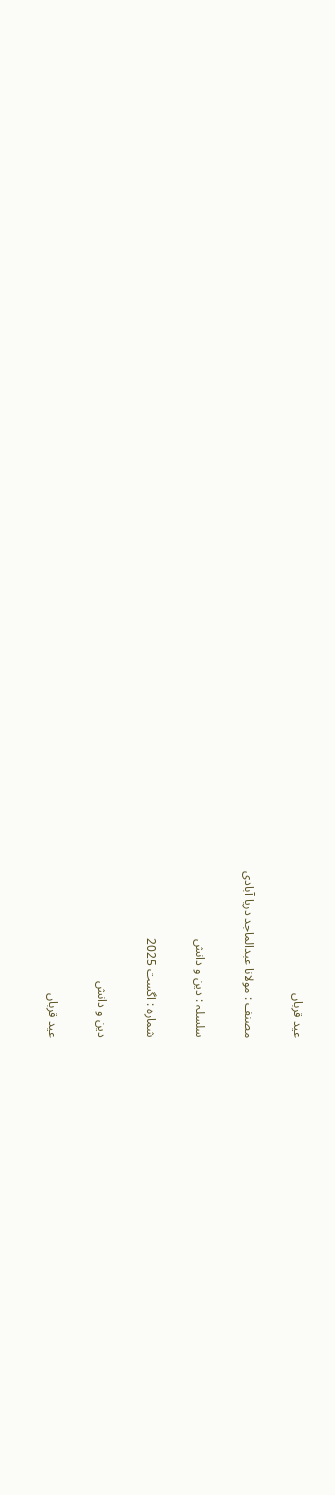عید قرباں

مصنف : مولانا عبدالماجد دریا آبادی

سلسلہ : دین و دانش

شمارہ : اگست 2025

دين و دانش

عید قرباں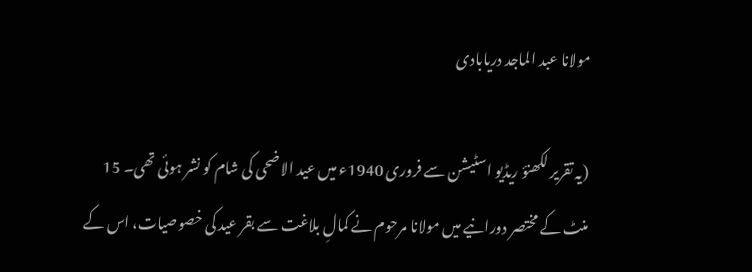مولانا عبد الماجد دریابادی

(یہ تقریر لکھنؤ ریڈیو اسٹیشن سے فروری 1940ء میں عید الاضحی کی شام کو نشر ہوئی تھی۔ 15 منٹ کے مختصر دورانیے میں مولانا مرحوم نے کمالِ بلاغت سے بقر عید کی خصوصیات، اس کے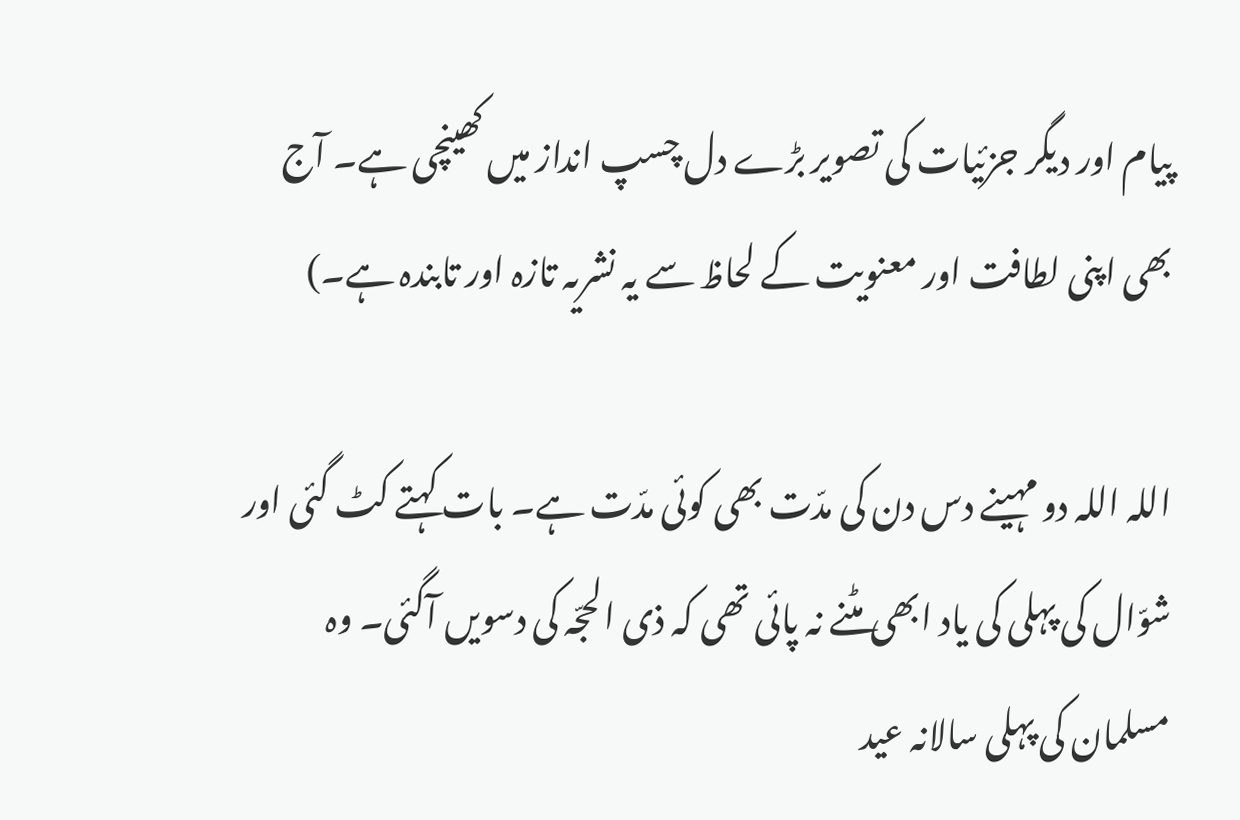پیام اور دیگر جزئیات کی تصویر بڑے دل چسپ انداز میں کھینچی ہے۔ آج بھی اپنی لطافت اور معنویت کے لحاظ سے یہ نشریہ تازہ اور تابندہ ہے۔)

اللہ اللہ دو مہینے دس دن کی مدّت بھی کوئی مدّت ہے۔ بات کہتے کٹ گئی اور شوّال کی پہلی کی یاد ابھی مٹنے نہ پائی تھی کہ ذی الحجّہ کی دسویں آگئی۔ وہ مسلمان کی پہلی سالانہ عید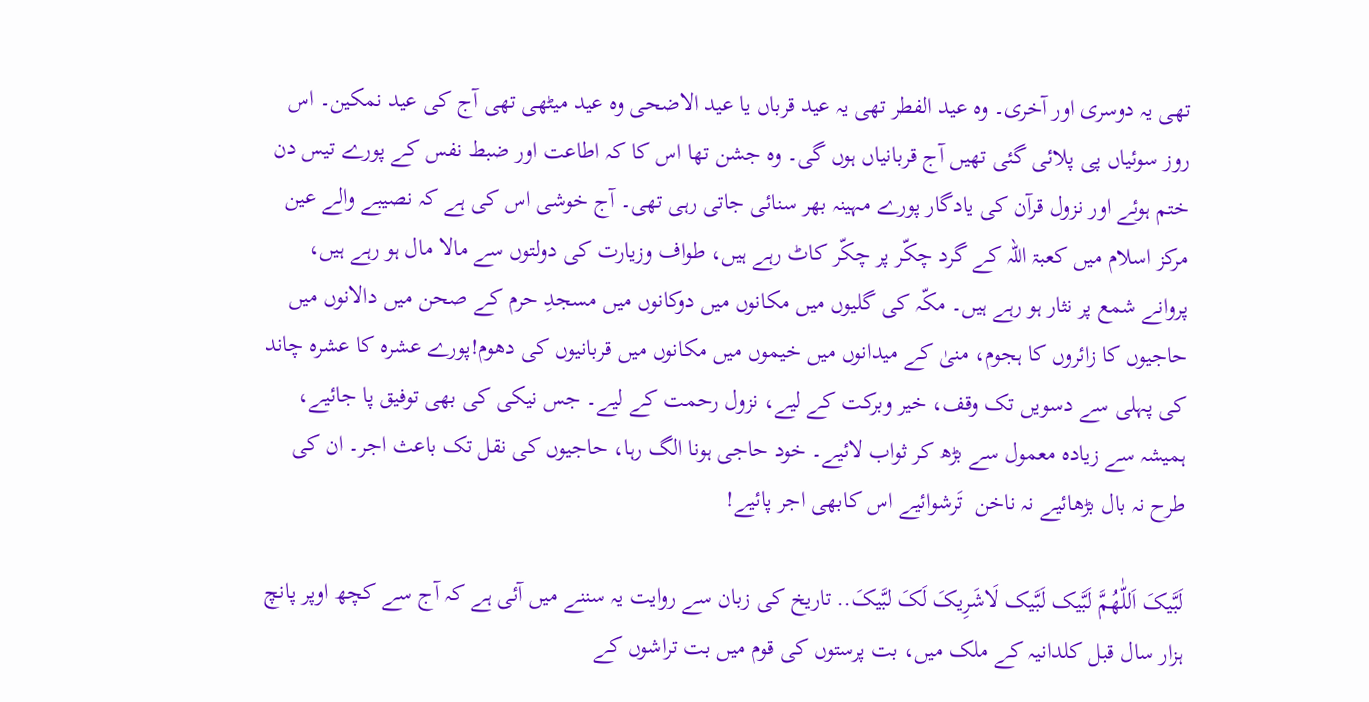تھی یہ دوسری اور آخری۔ وہ عید الفطر تھی یہ عید قرباں یا عید الاضحی وہ عید میٹھی تھی آج کی عید نمکین۔ اس روز سوئیاں پی پلائی گئی تھیں آج قربانیاں ہوں گی۔ وہ جشن تھا اس کا کہ اطاعت اور ضبط نفس کے پورے تیس دن ختم ہوئے اور نزول قرآن کی یادگار پورے مہینہ بھر سنائی جاتی رہی تھی۔ آج خوشی اس کی ہے کہ نصیبے والے عین مرکز اسلام میں کعبۃ اللہ کے گرد چکّر پر چکّر کاٹ رہے ہیں، طواف وزیارت کی دولتوں سے مالا مال ہو رہے ہیں، پروانے شمع پر نثار ہو رہے ہیں۔ مکّہ کی گلیوں میں مکانوں میں دوکانوں میں مسجدِ حرم کے صحن میں دالانوں میں حاجیوں کا زائروں کا ہجوم، منیٰ کے میدانوں میں خیموں میں مکانوں میں قربانیوں کی دھوم!پورے عشرہ کا عشرہ چاند کی پہلی سے دسویں تک وقف، خیر وبرکت کے لیے، نزول رحمت کے لیے۔ جس نیکی کی بھی توفیق پا جائیے، ہمیشہ سے زیادہ معمول سے بڑھ کر ثواب لائیے۔ خود حاجی ہونا الگ رہا، حاجیوں کی نقل تک باعث اجر۔ ان کی طرح نہ بال بڑھائیے نہ ناخن  تَرشوائیے اس کابھی اجر پائیے!

لَبَّیکَ اَللّٰھُمَّ لَبَّیک لَبَّیک لَاشَرِیکَ لَکَ لبَّیکَ.. تاریخ کی زبان سے روایت یہ سننے میں آئی ہے کہ آج سے کچھ اوپر پانچ ہزار سال قبل کلدانیہ کے ملک میں، بت پرستوں کی قوم میں بت تراشوں کے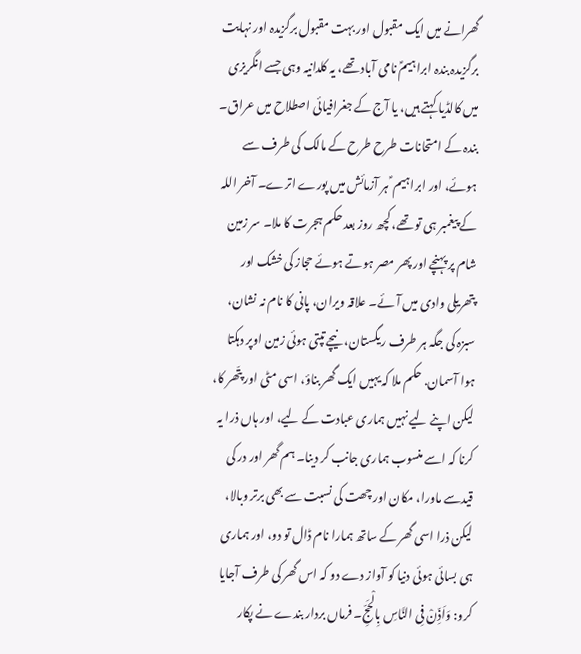گھرانے میں ایک مقبول اور بہت مقبول برگزیدہ اور نہایت برگزیدہ بندہ ابراہیمؑ نامی آباد تھے، یہ کلدانیہ وہی جسے انگریزی میں کالڈیا کہتے ہیں، یا آج کے جغرافیائی اصطلاح میں عراق۔ بندہ کے امتحانات طرح طرح کے مالک کی طرف سے ہوئے، اور ابراہیم ؑ ہر آزمائش میں پورے اترے۔ آخر اللہ کے پیغمبر ہی تو تھے، کچھ روز بعد حکم ہجرت کا ملا۔ سر زمین شام پر پہنچے اور پھر مصر ہوتے ہوئے حجاز کی خشک اور پتھریلی وادی میں آئے۔ علاقہ ویران، پانی کا نام نہ نشان، سبزہ کی جگہ ہر طرف ریگستان، نیچے تپتی ہوئی زمین اوپر دہکتا ہوا آسمان. حکم ملا کہ یہیں ایک گھر بناؤ، اسی مٹی اور پتّھر کا، لیکن اپنے لیے نہیں ہماری عبادت کے لیے، اور ہاں ذرا یہ کرنا کہ اسے منسوب ہماری جانب کر دینا۔ ہم گھر اور در کی قیدسے ماورا، مکان اور چھت کی نسبت سے بھی برتر وبالا، لیکن ذرا اسی گھر کے ساتھ ہمارا نام ڈال تو دو، اور ہماری ہی بسائی ہوئی دنیا کو آواز دے دو کہ اس گھر کی طرف آجایا کرو: وَاَذِّنْ فِی النَّاسِ بِالْحَجِّ۔ فرماں بردار بندے نے پکار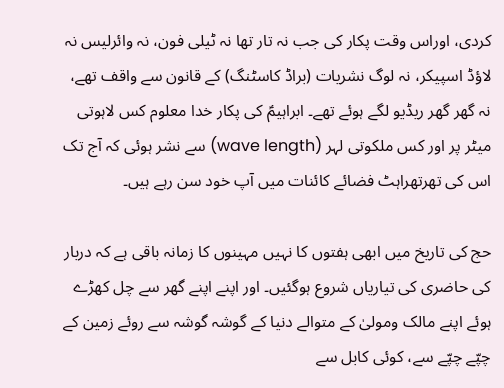کردی، اوراس وقت پکار کی جب نہ تار تھا نہ ٹیلی فون، نہ وائرلیس نہ لاؤڈ اسپیکر، نہ لوگ نشریات (براڈ کاسٹنگ) کے قانون سے واقف تھے، نہ گھر گھر ریڈیو لگے ہوئے تھے۔ ابراہیمؑ کی پکار خدا معلوم کس لاہوتی میٹر پر اور کس ملکوتی لہر (wave length) سے نشر ہوئی کہ آج تک اس کی تھرتھراہٹ فضائے کائنات میں آپ خود سن رہے ہیں۔

حج کی تاریخ میں ابھی ہفتوں کا نہیں مہینوں کا زمانہ باقی ہے کہ دربار کی حاضری کی تیاریاں شروع ہوگئیں۔ اور اپنے اپنے گھر سے چل کھڑے ہوئے اپنے مالک ومولیٰ کے متوالے دنیا کے گوشہ گوشہ سے روئے زمین کے چپّے چپّے سے، کوئی کابل سے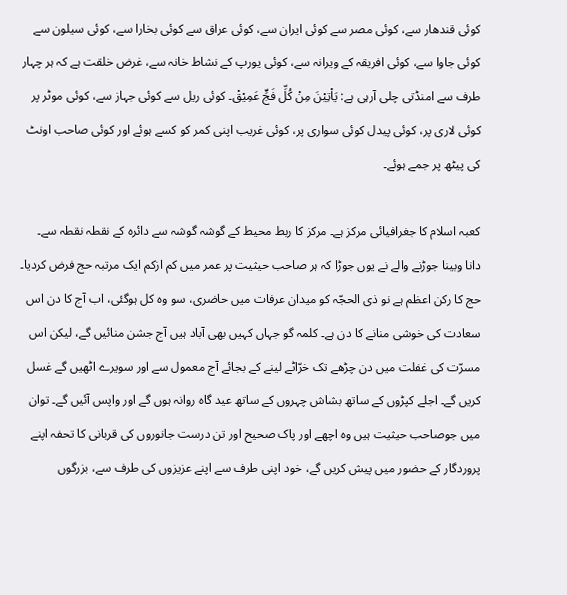کوئی قندھار سے، کوئی مصر سے کوئی ایران سے، کوئی عراق سے کوئی بخارا سے، کوئی سیلون سے کوئی جاوا سے، کوئی افریقہ کے ویرانہ سے، کوئی یورپ کے نشاط خانہ سے، غرض خلقت ہے کہ ہر چہار طرف سے امنڈتی چلی آرہی ہے: یَاْتِیْنَ مِنْ کُلِّ فَجٍّ عَمِیْقْ۔ کوئی ریل سے کوئی جہاز سے، کوئی موٹر پر کوئی لاری پر، کوئی پیدل کوئی سواری پر، کوئی غریب اپنی کمر کو کسے ہوئے اور کوئی صاحب اونٹ کی پیٹھ پر جمے ہوئے۔

کعبہ اسلام کا جغرافیائی مرکز ہے۔ مرکز کا ربط محیط کے گوشہ گوشہ سے دائرہ کے نقطہ نقطہ سے۔ دانا وبینا جوڑنے والے نے یوں جوڑا کہ ہر صاحب حیثیت پر عمر میں کم ازکم ایک مرتبہ حج فرض کردیا۔ حج کا رکن اعظم ہے نو ذی الحجّہ کو میدان عرفات میں حاضری، سو وہ کل ہوگئی، اب آج کا دن اس سعادت کی خوشی منانے کا دن ہے۔ کلمہ گو جہاں کہیں بھی آباد ہیں آج جشن منائیں گے، لیکن اس مسرّت کی غفلت میں دن چڑھے تک خرّاٹے لینے کے بجائے آج معمول سے اور سویرے اٹھیں گے غسل کریں گے۔ اجلے کپڑوں کے ساتھ بشاش چہروں کے ساتھ عید گاہ روانہ ہوں گے اور واپس آئیں گے۔ توان میں جوصاحب حیثیت ہیں وہ اچھے اور پاک صحیح اور تن درست جانوروں کی قربانی کا تحفہ اپنے پروردگار کے حضور میں پیش کریں گے، خود اپنی طرف سے اپنے عزیزوں کی طرف سے، بزرگوں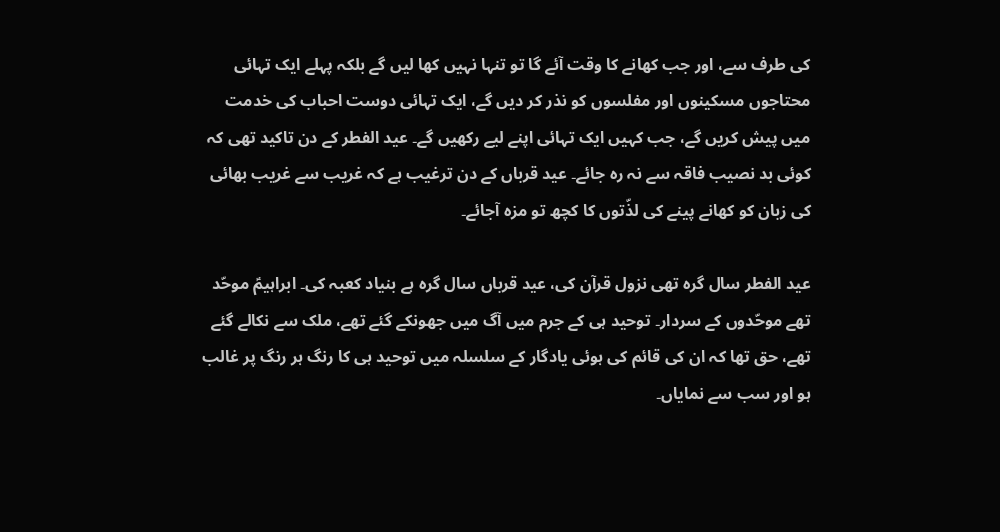کی طرف سے، اور جب کھانے کا وقت آئے گا تو تنہا نہیں کھا لیں گے بلکہ پہلے ایک تہائی محتاجوں مسکینوں اور مفلسوں کو نذر کر دیں گے، ایک تہائی دوست احباب کی خدمت میں پیش کریں گے، جب کہیں ایک تہائی اپنے لیے رکھیں گے۔ عید الفطر کے دن تاکید تھی کہ کوئی بد نصیب فاقہ سے نہ رہ جائے۔ عید قرباں کے دن ترغیب ہے کہ غریب سے غریب بھائی کی زبان کو کھانے پینے کی لذّتوں کا کچھ تو مزہ آجائے۔

عید الفطر سال گرہ تھی نزول قرآن کی، عید قرباں سال گرہ ہے بنیاد کعبہ کی۔ ابراہیمؑ موحّد تھے موحّدوں کے سردار۔ توحید ہی کے جرم میں آگ میں جھونکے گئے تھے، ملک سے نکالے گئے تھے، حق تھا کہ ان کی قائم کی ہوئی یادگار کے سلسلہ میں توحید ہی کا رنگ ہر رنگ پر غالب ہو اور سب سے نمایاں۔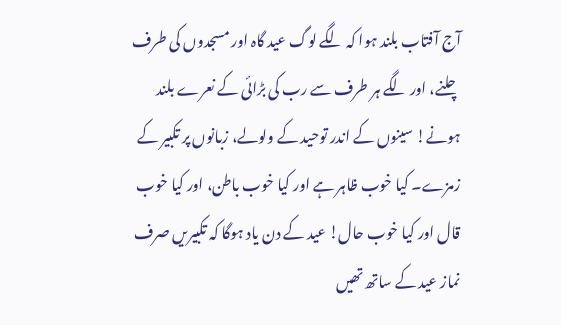آج آفتاب بلند ہوا کہ لگے لوگ عید گاہ اور مسجدوں کی طرف چلنے، اور لگے ہر طرف سے رب کی بڑائی کے نعرے بلند ہونے! سینوں کے اندر توحید کے ولولے، زبانوں پر تکبیر کے زمزے۔ کیا خوب ظاہر ہے اور کیا خوب باطن، اور کیا خوب قال اور کیا خوب حال! عید کے دن یاد ہوگا کہ تکبیریں صرف نماز عید کے ساتھ تھیں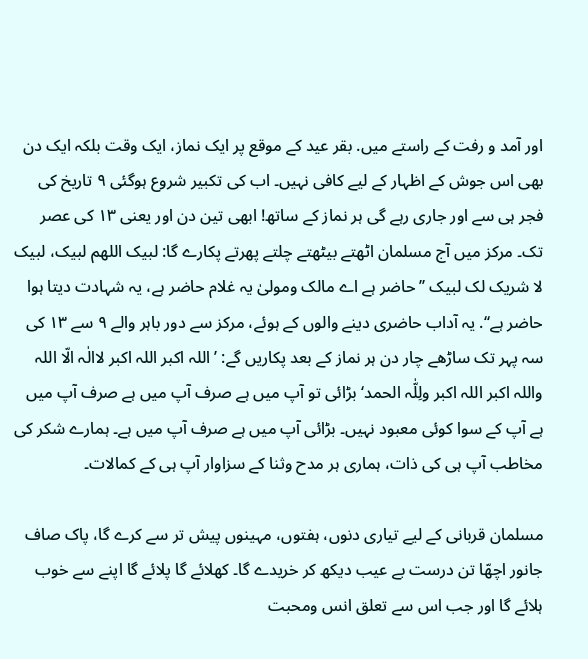اور آمد و رفت کے راستے میں. بقر عید کے موقع پر ایک نماز، ایک وقت بلکہ ایک دن بھی اس جوش کے اظہار کے لیے کافی نہیں۔ اب کی تکبیر شروع ہوگئی ۹ تاریخ کی فجر ہی سے اور جاری رہے گی ہر نماز کے ساتھ! ابھی تین دن اور یعنی ۱۳ کی عصر تک۔ مرکز میں آج مسلمان اٹھتے بیٹھتے چلتے پھرتے پکارے گا: لبیک اللھم لبیک، لبیک لا شریک لک لبیک ’’حاضر ہے اے مالک ومولیٰ یہ غلام حاضر ہے، یہ شہادت دیتا ہوا حاضر ہے‘‘. یہ آداب حاضری دینے والوں کے ہوئے، مرکز سے دور باہر والے ۹ سے ۱۳ کی سہ پہر تک ساڑھے چار دن ہر نماز کے بعد پکاریں گے: ’اللہ اکبر اللہ اکبر لاالٰہ الّا اللہ واللہ اکبر اللہ اکبر ولِلّٰہ الحمد‘ بڑائی تو آپ میں ہے صرف آپ میں ہے صرف آپ میں ہے آپ کے سوا کوئی معبود نہیں۔ بڑائی آپ میں ہے صرف آپ میں ہے۔ ہمارے شکر کی مخاطب آپ ہی کی ذات، ہماری ہر مدح وثنا کے سزاوار آپ ہی کے کمالات۔

مسلمان قربانی کے لیے تیاری دنوں، ہفتوں، مہینوں پیش تر سے کرے گا، پاک صاف جانور اچھّا تن درست بے عیب دیکھ کر خریدے گا۔ کھلائے گا پلائے گا اپنے سے خوب ہلائے گا اور جب اس سے تعلق انس ومحبت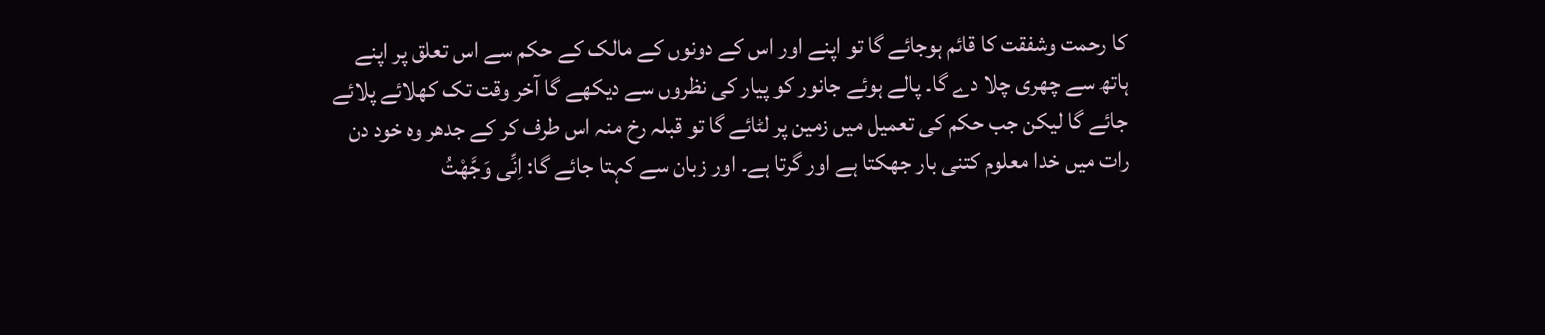کا رحمت وشفقت کا قائم ہوجائے گا تو اپنے اور اس کے دونوں کے مالک کے حکم سے اس تعلق پر اپنے ہاتھ سے چھری چلا دے گا۔ پالے ہوئے جانور کو پیار کی نظروں سے دیکھے گا آخر وقت تک کھلائے پلائے جائے گا لیکن جب حکم کی تعمیل میں زمین پر لٹائے گا تو قبلہ رخ منہ اس طرف کر کے جدھر وہ خود دن رات میں خدا معلوم کتنی بار جھکتا ہے اور گرتا ہے۔ اور زبان سے کہتا جائے گا: اِنِّی وَجَّھْتُ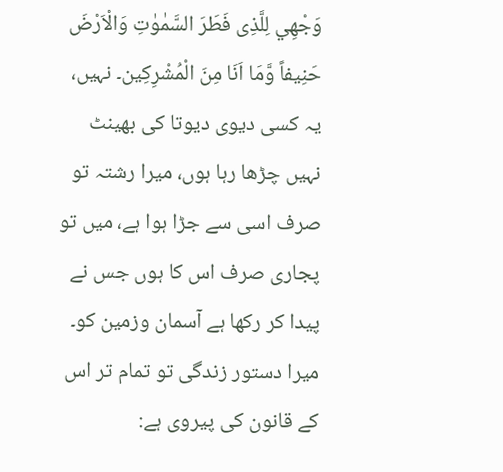وَجْھِي لِلَّذِی فَطَرَ السَّمٰوٰتِ وَالْاَرْضَ حَنِیفاً وَّمَا اَنَا مِنَ الْمُشْرِکِین۔ نہیں، یہ کسی دیوی دیوتا کی بھینٹ نہیں چڑھا رہا ہوں، میرا رشتہ تو صرف اسی سے جڑا ہوا ہے، میں تو پجاری صرف اس کا ہوں جس نے پیدا کر رکھا ہے آسمان وزمین کو۔ میرا دستور زندگی تو تمام تر اس کے قانون کی پیروی ہے: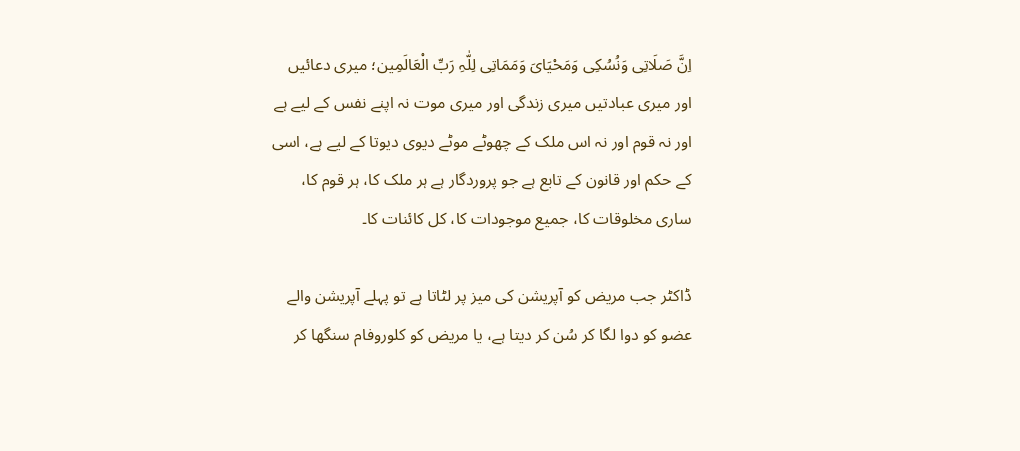اِنَّ صَلَاتِی وَنُسُکِی وَمَحْیَایَ وَمَمَاتِی لِلّٰہِ رَبِّ الْعَالَمِین؛ میری دعائیں اور میری عبادتیں میری زندگی اور میری موت نہ اپنے نفس کے لیے ہے اور نہ قوم اور نہ اس ملک کے چھوٹے موٹے دیوی دیوتا کے لیے ہے، اسی کے حکم اور قانون کے تابع ہے جو پروردگار ہے ہر ملک کا، ہر قوم کا، ساری مخلوقات کا، جمیع موجودات کا، کل کائنات کا۔

ڈاکٹر جب مریض کو آپریشن کی میز پر لٹاتا ہے تو پہلے آپریشن والے عضو کو دوا لگا کر سُن کر دیتا ہے، یا مریض کو کلوروفام سنگھا کر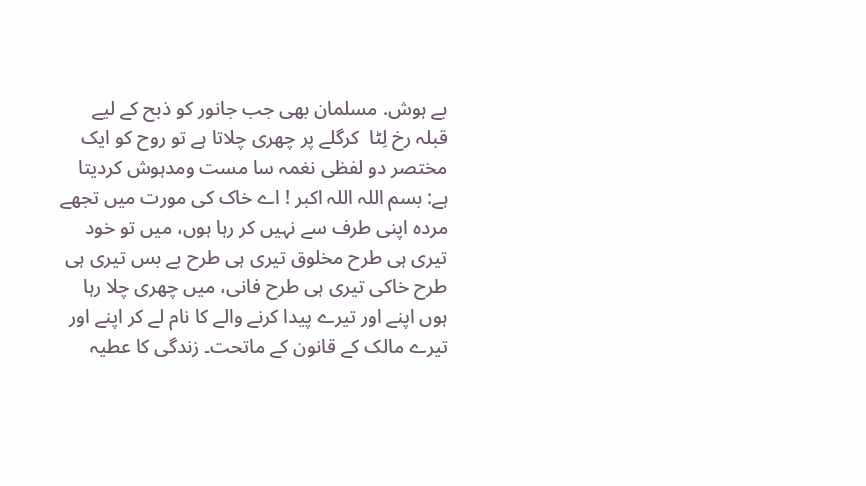بے ہوش. مسلمان بھی جب جانور کو ذبح کے لیے قبلہ رخ لِٹا  كرگلے پر چھری چلاتا ہے تو روح کو ایک مختصر دو لفظی نغمہ سا مست ومدہوش کردیتا ہے: بسم اللہ اللہ اکبر ! اے خاک کی مورت میں تجھے مردہ اپنی طرف سے نہیں کر رہا ہوں، میں تو خود تیری ہی طرح مخلوق تیری ہی طرح بے بس تیری ہی طرح خاکی تیری ہی طرح فانی، میں چھری چلا رہا ہوں اپنے اور تیرے پیدا کرنے والے کا نام لے کر اپنے اور تیرے مالک کے قانون کے ماتحت۔ زندگی کا عطیہ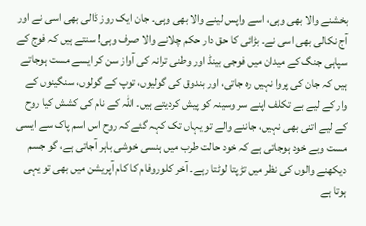بخشنے والا بھی وہی، اسے واپس لینے والا بھی وہی۔ جان ایک روز ڈالی بھی اسی نے اور آج نکالی بھی اسی نے۔ بڑائی کا حق دار حکم چلانے والا صرف وہی! سنتے ہیں کہ فوج کے سپاہی جنگ کے میدان میں فوجی بینڈ اور وطنی ترانہ کی آواز سن کر ایسے مست ہوجاتے ہیں کہ جان کی پروا نہیں رہ جاتی، اور بندوق کی گولیوں، توپ کے گولوں، سنگینوں کے وار کے لیے بے تکلف اپنے سر وسینہ کو پیش کردیتے ہیں۔ اللہ کے نام کی کشش کیا روح کے لیے اتنی بھی نہیں، جاننے والے تو یہاں تک کہہ گئے کہ روح اس اسم پاک سے ایسی مست وبے خود ہوجاتی ہے کہ خود حالت طرب میں ہنسی خوشی باہر آجاتی ہے، گو جسم دیکھنے والوں کی نظر میں تڑپتا لوٹتا رہے۔ آخر کلوروفام کا کام آپریشن میں بھی تو یہی ہوتا ہے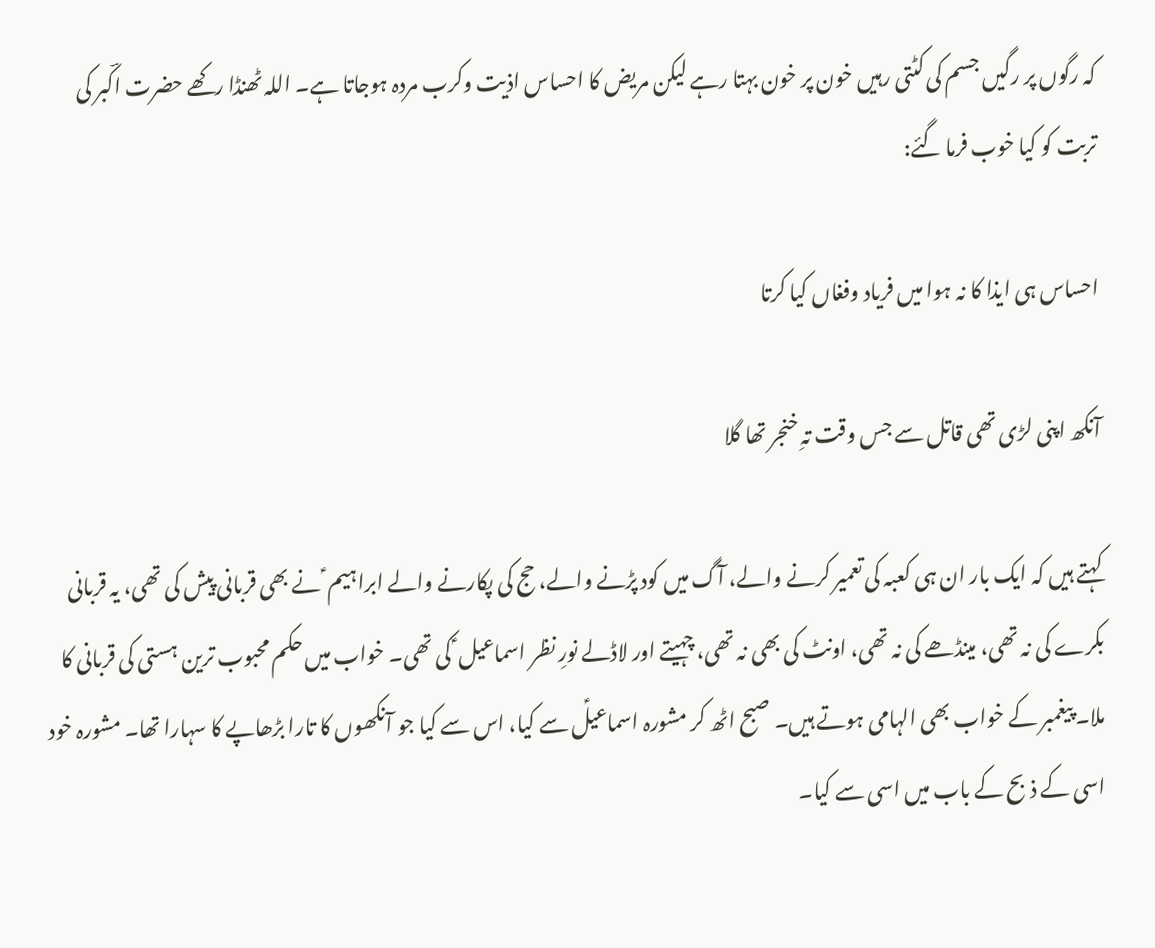کہ رگوں پر رگیں جسم کی کٹتی رہیں خون پر خون بہتا رہے لیکن مریض کا احساس اذیت وکرب مردہ ہوجاتا ہے۔ اللہ ٹھنڈا رکھے حضرت اکؔبر کی تربت کو کیا خوب فرما گئے:

احساس ہی ایذا کا نہ ہوا میں فریاد وفغاں کیا کرتا

آنکھ اپنی لڑی تھی قاتل سے جس وقت تہِ خنجر تھا گلا

کہتے ہیں کہ ایک بار ان ہی کعبہ کی تعمیر کرنے والے، آگ میں کود پڑنے والے، حج کی پکارنے والے ابراہیم ؑ نے بھی قربانی پیش کی تھی، یہ قربانی بکرے کی نہ تھی، مینڈھے کی نہ تھی، اونٹ کی بھی نہ تھی، چہیتے اور لاڈلے نورِ نظر اسماعیل ؑ کی تھی۔ خواب میں حکم محبوب ترین ہستی کی قربانی کا ملا۔ پیغمبر کے خواب بھی الہامی ہوتے ہیں۔ صبح اٹھ کر مشورہ اسماعیلؑ سے کیا، اس سے کیا جو آنکھوں کا تارا بڑھاپے کا سہارا تھا۔ مشورہ خود اسی کے ذبح کے باب میں اسی سے کیا۔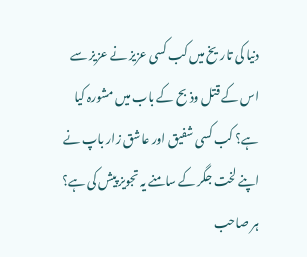دنیا کی تاریخ میں کب کسی عزیز نے عزیز سے اس کے قتل وذبح کے باب میں مشورہ کیا ہے؟ کب کسی شفیق اور عاشق زار باپ نے اپنے لخت جگر کے سامنے یہ تجویز پیش کی ہے؟ ہر صاحب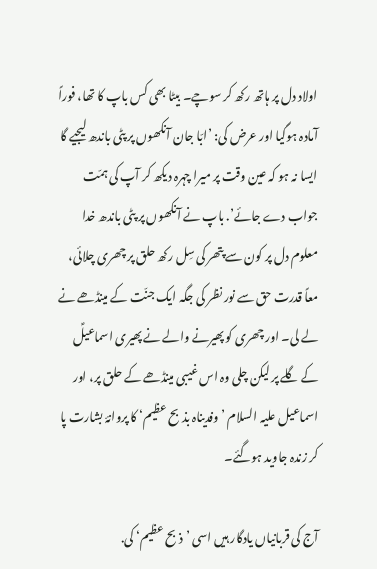اولاد دل پر ہاتھ رکھ کر سوچے۔ بیٹا بھی کس باپ کا تھا، فوراً آمادہ ہوگیا اور عرض کی: ’ابّا جان آنکھوں پر پٹی باندھ لیجیے گا ایسا نہ ہو کہ عین وقت پر میرا چہرہ دیکھ کر آپ کی ہمّت جواب دے جائے’. باپ نے آنکھوں پر پٹی باندھ خدا معلوم دل پر کون سے پتھر کی سِل رکھ حلق پر چھری چلائی، معاً قدرت حق سے نور نظر کی جگہ ایک جنّت کے مینڈھے نے لے لی۔ اور چھری کو پھیرنے والے نے پھیری اسماعیلؑ کے گلے پر لیکن چلی وہ اس غیبی مینڈھے کے حلق پر، اور اسماعیل علیہ السلام ’وفدیناہ بذبح عظیم‘ کا پروانۂ بشارت پا کر زندہ جاوید ہوگئے۔

آج کی قربانیاں یادگار ہیں اسی ’ذبح عظیم‘ کی.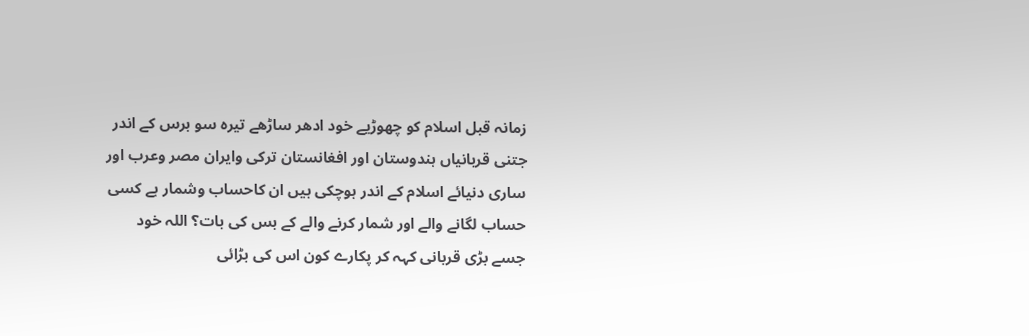زمانہ قبل اسلام کو چھوڑیے خود ادھر ساڑھے تیرہ سو برس کے اندر جتنی قربانیاں ہندوستان اور افغانستان ترکی وایران مصر وعرب اور ساری دنیائے اسلام کے اندر ہوچکی ہیں ان کاحساب وشمار ہے کسی حساب لگانے والے اور شمار کرنے والے کے بس کی بات؟ اللہ خود جسے بڑی قربانی کہہ کر پکارے کون اس کی بڑائی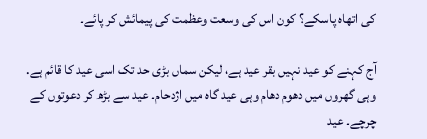کی اتھاہ پاسکے؟ کون اس کی وسعت وعظمت کی پیمائش کر پائے۔

آج کہنے کو عید نہیں بقر عید ہے، لیکن سماں بڑی حد تک اسی عید کا قائم ہے. وہی گھروں میں دھوم دھام وہی عید گاہ میں اژدحام۔ عید سے بڑھ کر دعوتوں کے چرچے۔ عید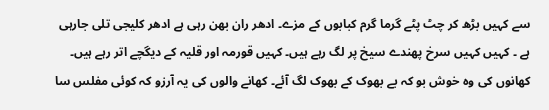سے کہیں بڑھ کر چٹ پٹے گرما گرم کبابوں کے مزے۔ ادھر ران بھن رہی ہے ادھر کلیجی تلی جارہی ہے ۔ کہیں کہیں سرخ پھندے سیخ پر لگ رہے ہیں۔ کہیں قورمہ اور قلیہ کے دیگچے اتر رہے ہیں۔ کھانوں کی وہ خوش بو کہ بے بھوک کے بھوک لگ آئے۔ کھانے والوں کی یہ آرزو کہ کوئی مفلس سا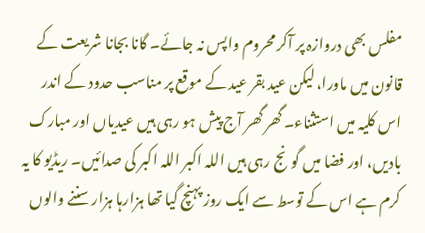مفلس بھی دروازہ پر آکر محروم واپس نہ جائے۔ گانا بجانا شریعت کے قانون میں ماورا، لیکن عید بقر عید کے موقع پر مناسب حدود کے اندر اس کلیہ میں استثناء۔ گھر گھر آج پیش ہو رہی ہیں عیدیاں اور مبارک بادیں، اور فضا میں گونج رہی ہیں اللہ اکبر اللہ اکبر کی صدائیں۔ ریڈیو کا یہ کرم ہے اس کے توسط سے ایک روز پہنچ گیا تھا ہزارہا ہزار سننے والوں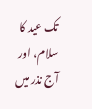تک عید کا سلام، اور آج نذر میں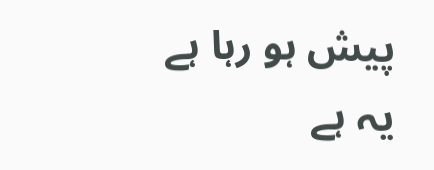پیش ہو رہا ہے یہ ہے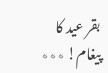بقر عید کا پیغام! ٭٭٭